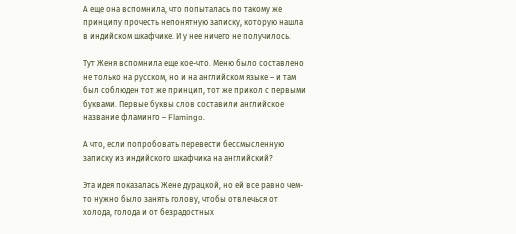А еще она вспомнила, что попыталась по такому же принципу прочесть непонятную записку, которую нашла в индийском шкафчике. И у нее ничего не получилось.

Тут Женя вспомнила еще кое-что. Меню было составлено не только на русском, но и на английском языке – и там был соблюден тот же принцип, тот же прикол с первыми буквами. Первые буквы слов составили английское название фламинго – Flamingo.

А что, если попробовать перевести бессмысленную записку из индийского шкафчика на английский?

Эта идея показалась Жене дурацкой, но ей все равно чем-то нужно было занять голову, чтобы отвлечься от холода, голода и от безрадостных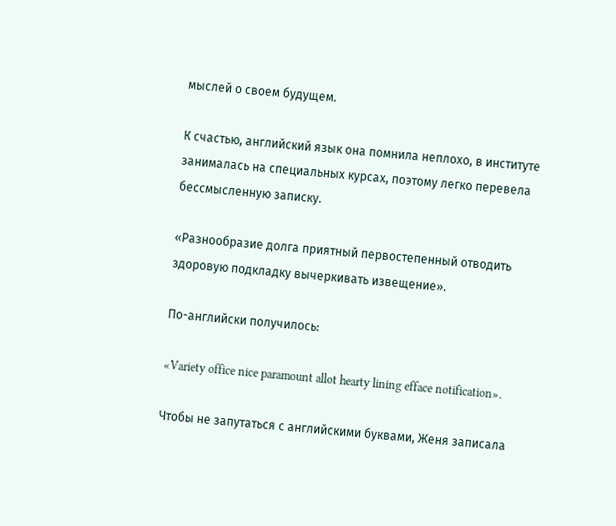мыслей о своем будущем.

К счастью, английский язык она помнила неплохо, в институте занималась на специальных курсах, поэтому легко перевела бессмысленную записку.

«Разнообразие долга приятный первостепенный отводить здоровую подкладку вычеркивать извещение».

По-английски получилось:

«Variety office nice paramount allot hearty lining efface notification».

Чтобы не запутаться с английскими буквами, Женя записала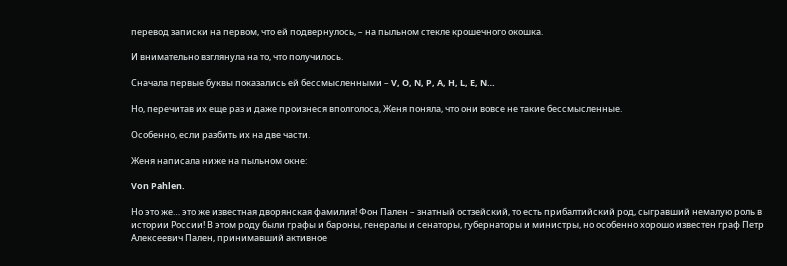перевод записки на первом, что ей подвернулось, – на пыльном стекле крошечного окошка.

И внимательно взглянула на то, что получилось.

Сначала первые буквы показались ей бессмысленными – V, O, N, P, A, H, L, E, N…

Но, перечитав их еще раз и даже произнеся вполголоса, Женя поняла, что они вовсе не такие бессмысленные.

Особенно, если разбить их на две части.

Женя написала ниже на пыльном окне:

Von Pahlen.

Но это же… это же известная дворянская фамилия! Фон Пален – знатный остзейский, то есть прибалтийский род, сыгравший немалую роль в истории России! В этом роду были графы и бароны, генералы и сенаторы, губернаторы и министры, но особенно хорошо известен граф Петр Алексеевич Пален, принимавший активное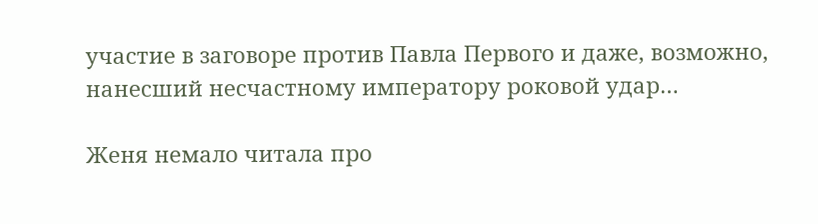участие в заговоре против Павла Первого и даже, возможно, нанесший несчастному императору роковой удар…

Женя немало читала про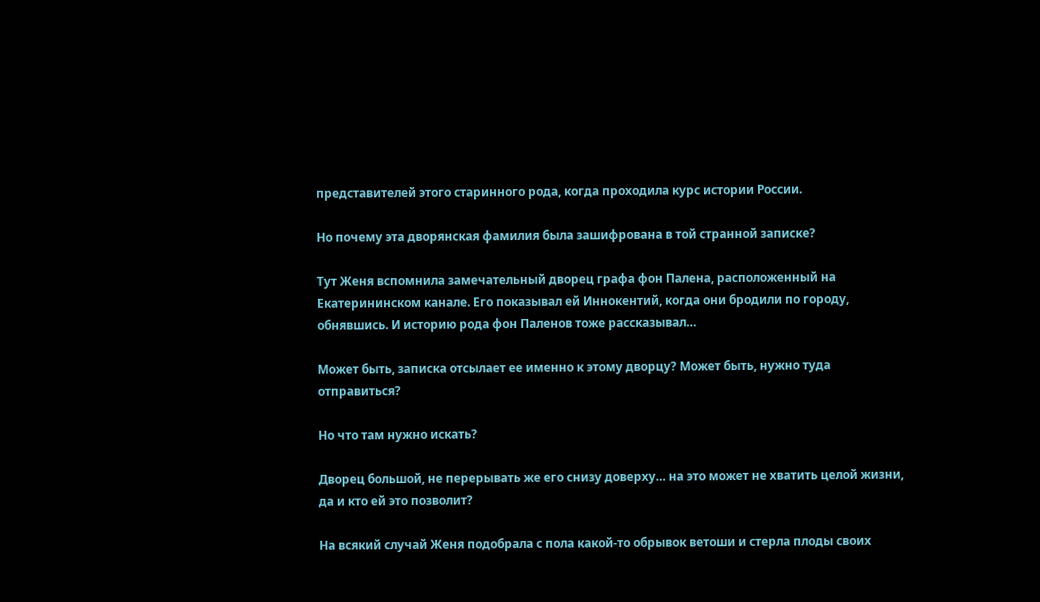представителей этого старинного рода, когда проходила курс истории России.

Но почему эта дворянская фамилия была зашифрована в той странной записке?

Тут Женя вспомнила замечательный дворец графа фон Палена, расположенный на Екатерининском канале. Его показывал ей Иннокентий, когда они бродили по городу, обнявшись. И историю рода фон Паленов тоже рассказывал…

Может быть, записка отсылает ее именно к этому дворцу? Может быть, нужно туда отправиться?

Но что там нужно искать?

Дворец большой, не перерывать же его снизу доверху… на это может не хватить целой жизни, да и кто ей это позволит?

На всякий случай Женя подобрала с пола какой-то обрывок ветоши и стерла плоды своих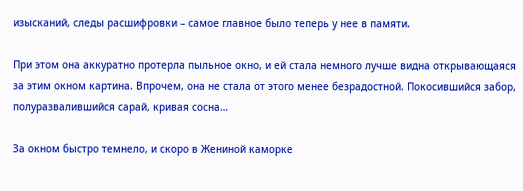изысканий, следы расшифровки – самое главное было теперь у нее в памяти.

При этом она аккуратно протерла пыльное окно, и ей стала немного лучше видна открывающаяся за этим окном картина. Впрочем, она не стала от этого менее безрадостной. Покосившийся забор, полуразвалившийся сарай, кривая сосна…

За окном быстро темнело, и скоро в Жениной каморке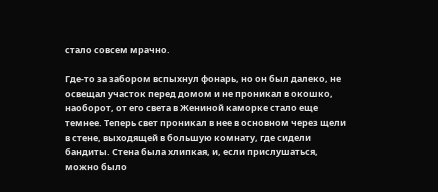стало совсем мрачно.

Где-то за забором вспыхнул фонарь, но он был далеко, не освещал участок перед домом и не проникал в окошко, наоборот, от его света в Жениной каморке стало еще темнее. Теперь свет проникал в нее в основном через щели в стене, выходящей в большую комнату, где сидели бандиты. Стена была хлипкая, и, если прислушаться, можно было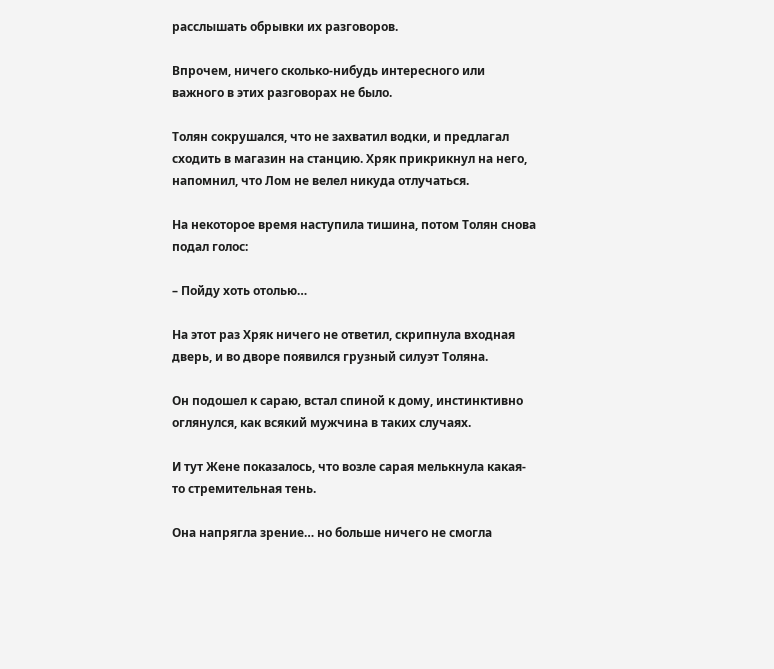расслышать обрывки их разговоров.

Впрочем, ничего сколько-нибудь интересного или важного в этих разговорах не было.

Толян сокрушался, что не захватил водки, и предлагал сходить в магазин на станцию. Хряк прикрикнул на него, напомнил, что Лом не велел никуда отлучаться.

На некоторое время наступила тишина, потом Толян снова подал голос:

– Пойду хоть отолью…

На этот раз Хряк ничего не ответил, скрипнула входная дверь, и во дворе появился грузный силуэт Толяна.

Он подошел к сараю, встал спиной к дому, инстинктивно оглянулся, как всякий мужчина в таких случаях.

И тут Жене показалось, что возле сарая мелькнула какая-то стремительная тень.

Она напрягла зрение… но больше ничего не смогла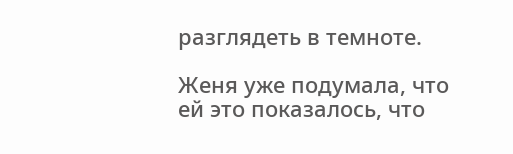разглядеть в темноте.

Женя уже подумала, что ей это показалось, что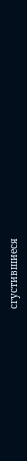сгустившиеся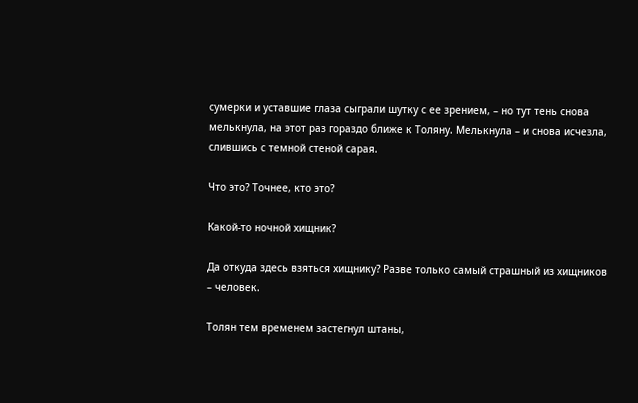сумерки и уставшие глаза сыграли шутку с ее зрением, – но тут тень снова мелькнула, на этот раз гораздо ближе к Толяну. Мелькнула – и снова исчезла, слившись с темной стеной сарая.

Что это? Точнее, кто это?

Какой-то ночной хищник?

Да откуда здесь взяться хищнику? Разве только самый страшный из хищников – человек.

Толян тем временем застегнул штаны,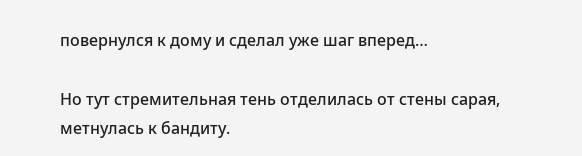повернулся к дому и сделал уже шаг вперед…

Но тут стремительная тень отделилась от стены сарая, метнулась к бандиту.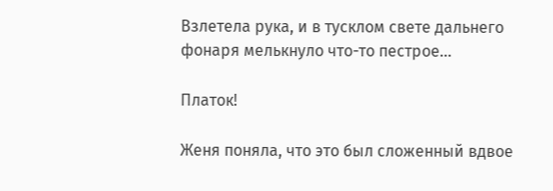Взлетела рука, и в тусклом свете дальнего фонаря мелькнуло что-то пестрое…

Платок!

Женя поняла, что это был сложенный вдвое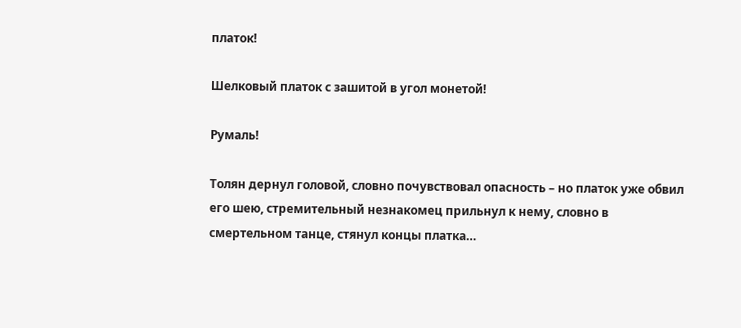платок!

Шелковый платок с зашитой в угол монетой!

Румаль!

Толян дернул головой, словно почувствовал опасность – но платок уже обвил его шею, стремительный незнакомец прильнул к нему, словно в смертельном танце, стянул концы платка…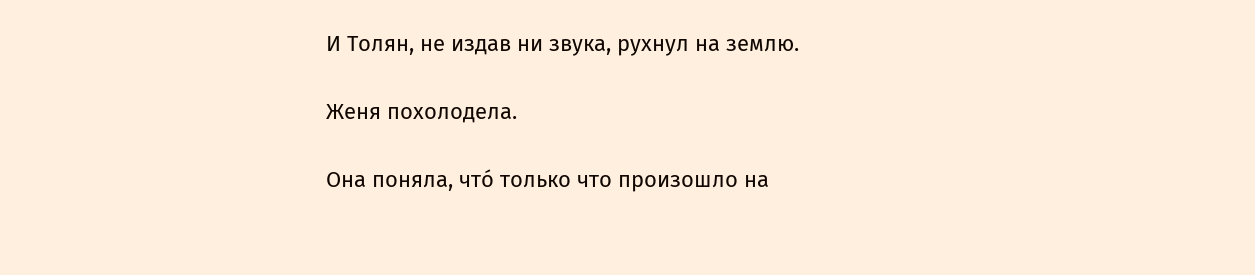И Толян, не издав ни звука, рухнул на землю.

Женя похолодела.

Она поняла, что́ только что произошло на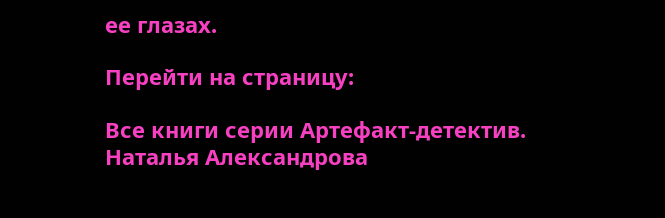ее глазах.

Перейти на страницу:

Все книги серии Артефакт-детектив. Наталья Александрова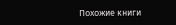Похожие книги